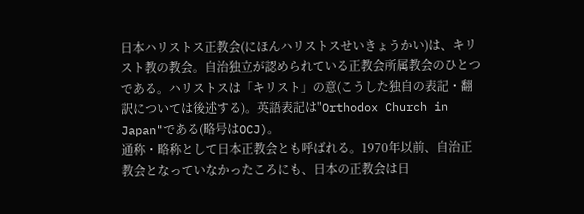日本ハリストス正教会(にほんハリストスせいきょうかい)は、キリスト教の教会。自治独立が認められている正教会所属教会のひとつである。ハリストスは「キリスト」の意(こうした独自の表記・翻訳については後述する)。英語表記は"Orthodox Church in Japan"である(略号はOCJ)。
通称・略称として日本正教会とも呼ばれる。1970年以前、自治正教会となっていなかったころにも、日本の正教会は日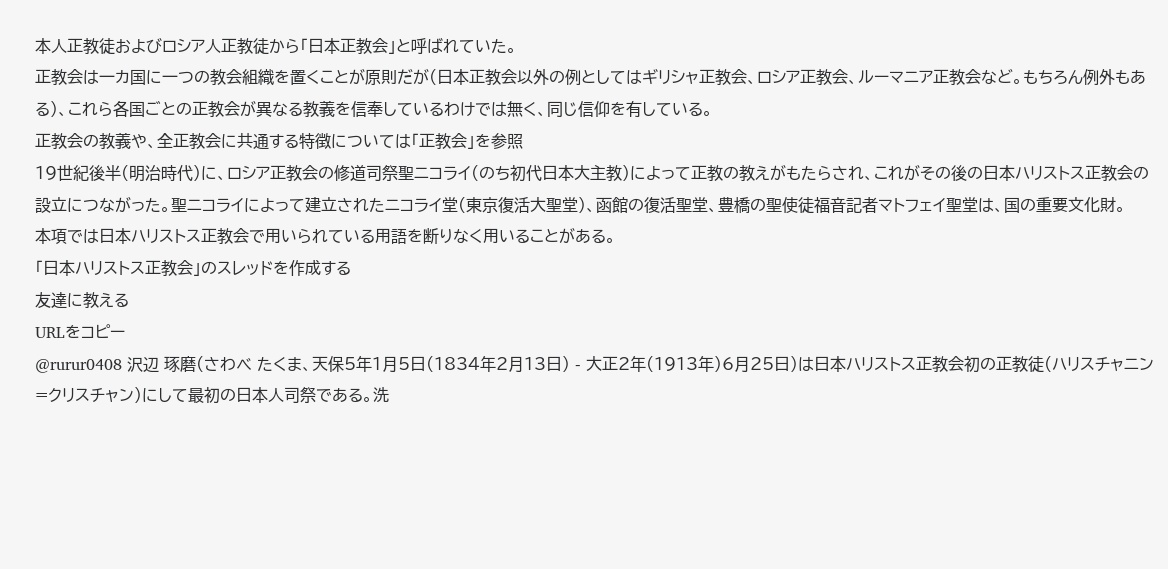本人正教徒およびロシア人正教徒から「日本正教会」と呼ばれていた。
正教会は一カ国に一つの教会組織を置くことが原則だが(日本正教会以外の例としてはギリシャ正教会、ロシア正教会、ルーマニア正教会など。もちろん例外もある)、これら各国ごとの正教会が異なる教義を信奉しているわけでは無く、同じ信仰を有している。
正教会の教義や、全正教会に共通する特徴については「正教会」を参照
19世紀後半(明治時代)に、ロシア正教会の修道司祭聖ニコライ(のち初代日本大主教)によって正教の教えがもたらされ、これがその後の日本ハリストス正教会の設立につながった。聖ニコライによって建立されたニコライ堂(東京復活大聖堂)、函館の復活聖堂、豊橋の聖使徒福音記者マトフェイ聖堂は、国の重要文化財。
本項では日本ハリストス正教会で用いられている用語を断りなく用いることがある。
「日本ハリストス正教会」のスレッドを作成する
友達に教える
URLをコピー
@rurur0408 沢辺 琢磨(さわべ たくま、天保5年1月5日(1834年2月13日) - 大正2年(1913年)6月25日)は日本ハリストス正教会初の正教徒(ハリスチャニン=クリスチャン)にして最初の日本人司祭である。洗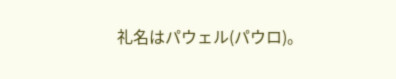礼名はパウェル(パウロ)。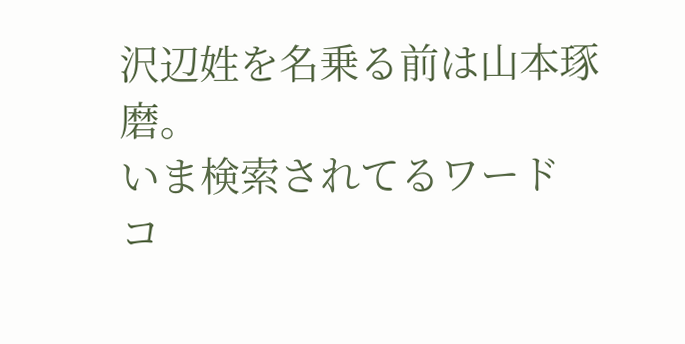沢辺姓を名乗る前は山本琢磨。
いま検索されてるワード
コ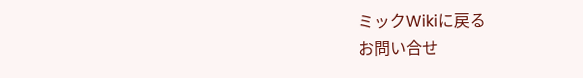ミックWikiに戻る
お問い合せ